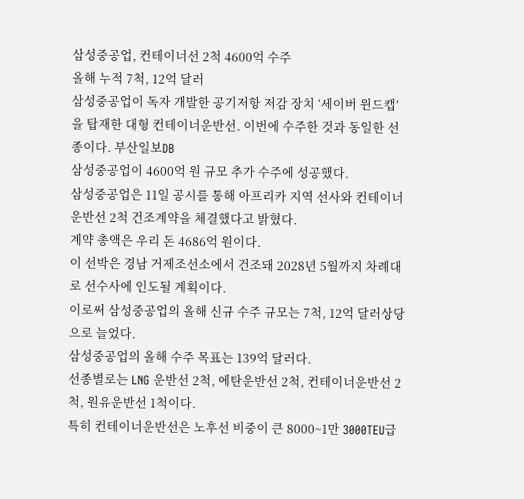삼성중공업, 컨테이너선 2척 4600억 수주
올해 누적 7척, 12억 달러
삼성중공업이 독자 개발한 공기저항 저감 장치 ‘세이버 윈드캡’을 탑재한 대형 컨테이너운반선. 이번에 수주한 것과 동일한 선종이다. 부산일보DB
삼성중공업이 4600억 원 규모 추가 수주에 성공했다.
삼성중공업은 11일 공시를 통해 아프리카 지역 선사와 컨테이너운반선 2척 건조계약을 체결했다고 밝혔다.
계약 총액은 우리 돈 4686억 원이다.
이 선박은 경남 거제조선소에서 건조돼 2028년 5월까지 차례대로 선수사에 인도될 계획이다.
이로써 삼성중공업의 올해 신규 수주 규모는 7척, 12억 달러상당으로 늘었다.
삼성중공업의 올해 수주 목표는 139억 달러다.
선종별로는 LNG 운반선 2척, 에탄운반선 2척, 컨테이너운반선 2척, 원유운반선 1척이다.
특히 컨테이너운반선은 노후선 비중이 큰 8000~1만 3000TEU급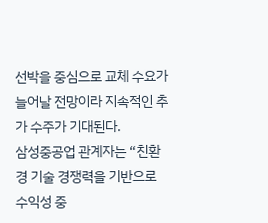선박을 중심으로 교체 수요가 늘어날 전망이라 지속적인 추가 수주가 기대된다.
삼성중공업 관계자는 “친환경 기술 경쟁력을 기반으로 수익성 중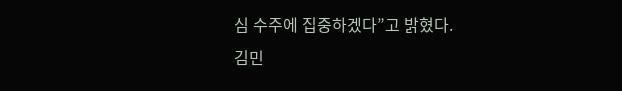심 수주에 집중하겠다”고 밝혔다.
김민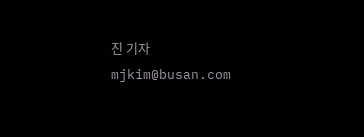진 기자 mjkim@busan.com